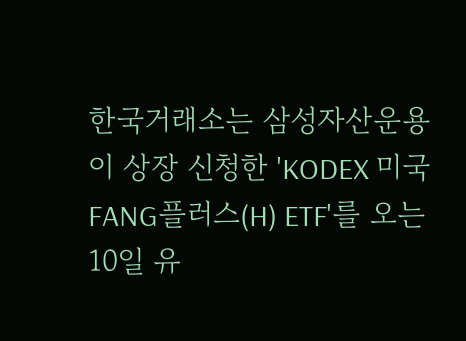한국거래소는 삼성자산운용이 상장 신청한 'KODEX 미국FANG플러스(H) ETF'를 오는 10일 유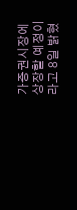가증권시장에 상장할 예정이라고 8일 밝혔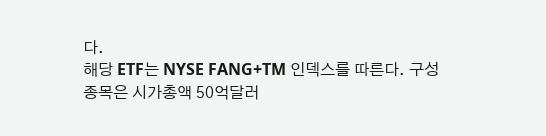다.
해당 ETF는 NYSE FANG+TM 인덱스를 따른다. 구성종목은 시가총액 50억달러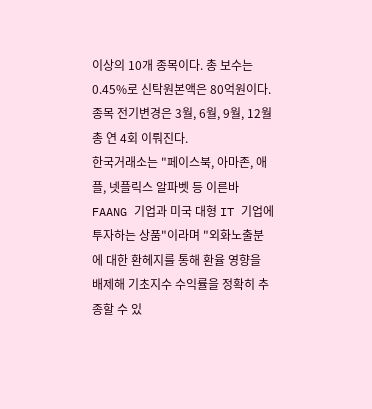이상의 10개 종목이다. 총 보수는 0.45%로 신탁원본액은 80억원이다. 종목 전기변경은 3월, 6월, 9월, 12월 총 연 4회 이뤄진다.
한국거래소는 "페이스북, 아마존, 애플, 넷플릭스 알파벳 등 이른바 FAANG 기업과 미국 대형 IT 기업에 투자하는 상품"이라며 "외화노출분에 대한 환헤지를 통해 환율 영향을 배제해 기초지수 수익률을 정확히 추종할 수 있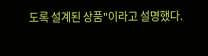도록 설계된 상품"이라고 설명했다.